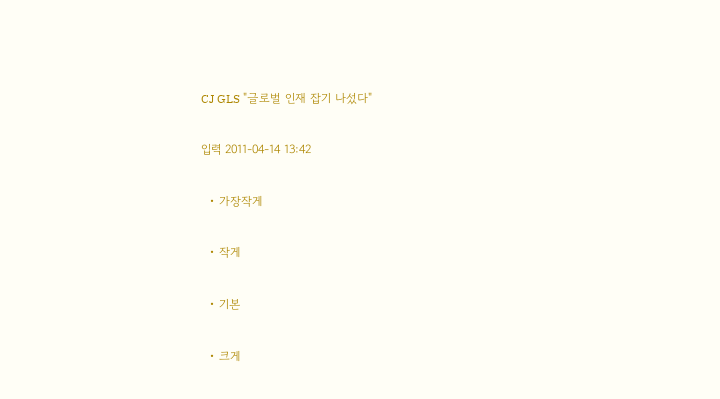CJ GLS "글로벌 인재 잡기 나섰다"

입력 2011-04-14 13:42

  • 가장작게

  • 작게

  • 기본

  • 크게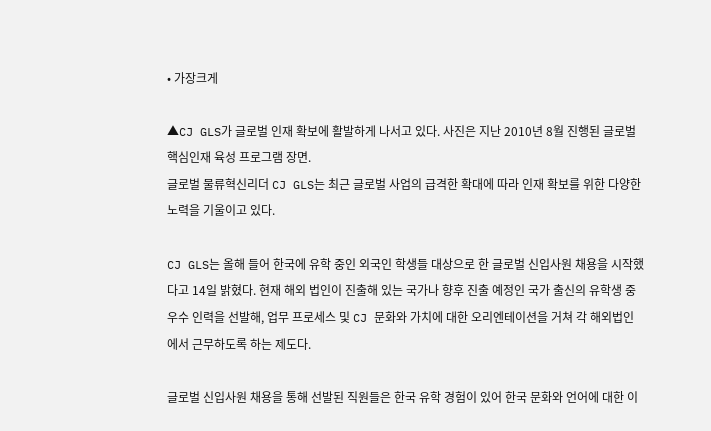• 가장크게

▲CJ GLS가 글로벌 인재 확보에 활발하게 나서고 있다. 사진은 지난 2010년 8월 진행된 글로벌 핵심인재 육성 프로그램 장면.
글로벌 물류혁신리더 CJ GLS는 최근 글로벌 사업의 급격한 확대에 따라 인재 확보를 위한 다양한 노력을 기울이고 있다.

CJ GLS는 올해 들어 한국에 유학 중인 외국인 학생들 대상으로 한 글로벌 신입사원 채용을 시작했다고 14일 밝혔다. 현재 해외 법인이 진출해 있는 국가나 향후 진출 예정인 국가 출신의 유학생 중 우수 인력을 선발해, 업무 프로세스 및 CJ 문화와 가치에 대한 오리엔테이션을 거쳐 각 해외법인에서 근무하도록 하는 제도다.

글로벌 신입사원 채용을 통해 선발된 직원들은 한국 유학 경험이 있어 한국 문화와 언어에 대한 이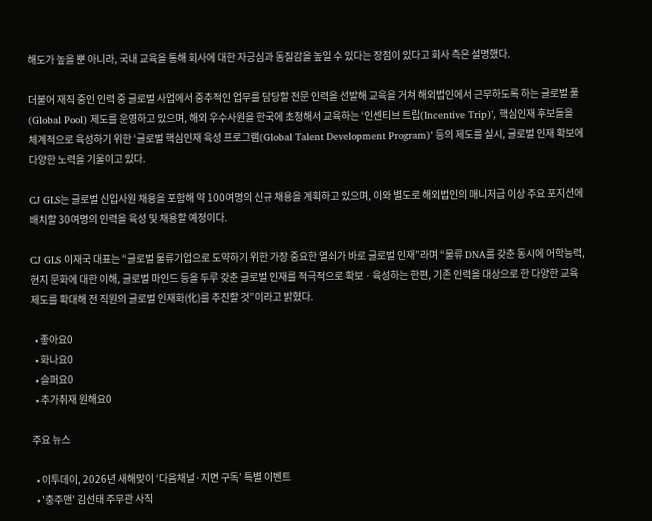해도가 높을 뿐 아니라, 국내 교육을 통해 회사에 대한 자긍심과 동질감을 높일 수 있다는 장점이 있다고 회사 측은 설명했다.

더불어 재직 중인 인력 중 글로벌 사업에서 중추적인 업무를 담당할 전문 인력을 선발해 교육을 거쳐 해외법인에서 근무하도록 하는 글로벌 풀(Global Pool) 제도를 운영하고 있으며, 해외 우수사원을 한국에 초청해서 교육하는 ‘인센티브 트립(Incentive Trip)’, 핵심인재 후보들을 체계적으로 육성하기 위한 ‘글로벌 핵심인재 육성 프로그램(Global Talent Development Program)’ 등의 제도를 실시, 글로벌 인재 확보에 다양한 노력을 기울이고 있다.

CJ GLS는 글로벌 신입사원 채용을 포함해 약 100여명의 신규 채용을 계획하고 있으며, 이와 별도로 해외법인의 매니저급 이상 주요 포지션에 배치할 30여명의 인력을 육성 및 채용할 예정이다.

CJ GLS 이재국 대표는 “글로벌 물류기업으로 도약하기 위한 가장 중요한 열쇠가 바로 글로벌 인재”라며 “물류 DNA를 갖춘 동시에 어학능력, 현지 문화에 대한 이해, 글로벌 마인드 등을 두루 갖춘 글로벌 인재를 적극적으로 확보ㆍ육성하는 한편, 기존 인력을 대상으로 한 다양한 교육제도를 확대해 전 직원의 글로벌 인재화(化)를 추진할 것”이라고 밝혔다.

  • 좋아요0
  • 화나요0
  • 슬퍼요0
  • 추가취재 원해요0

주요 뉴스

  • 이투데이, 2026년 새해맞이 ‘다음채널·지면 구독’ 특별 이벤트
  • '충주맨' 김선태 주무관 사직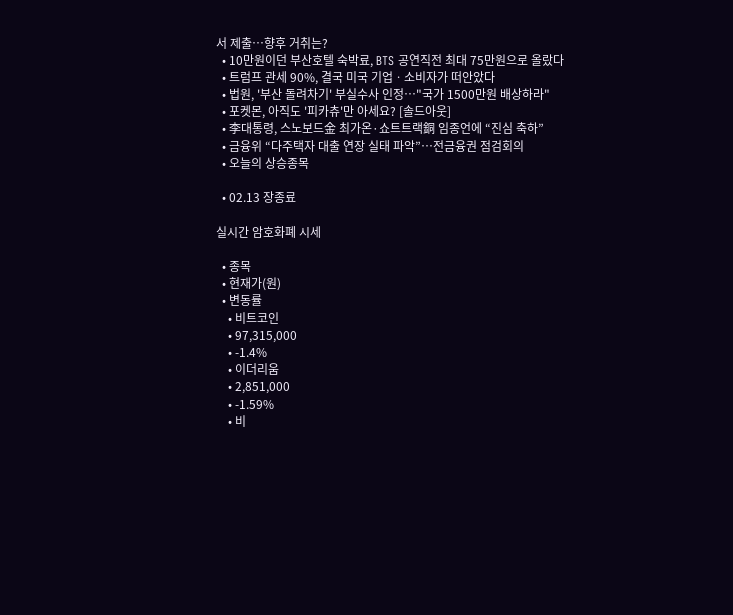서 제출…향후 거취는?
  • 10만원이던 부산호텔 숙박료, BTS 공연직전 최대 75만원으로 올랐다
  • 트럼프 관세 90%, 결국 미국 기업ㆍ소비자가 떠안았다
  • 법원, '부산 돌려차기' 부실수사 인정…"국가 1500만원 배상하라"
  • 포켓몬, 아직도 '피카츄'만 아세요? [솔드아웃]
  • 李대통령, 스노보드金 최가온·쇼트트랙銅 임종언에 “진심 축하”
  • 금융위 “다주택자 대출 연장 실태 파악”⋯전금융권 점검회의
  • 오늘의 상승종목

  • 02.13 장종료

실시간 암호화폐 시세

  • 종목
  • 현재가(원)
  • 변동률
    • 비트코인
    • 97,315,000
    • -1.4%
    • 이더리움
    • 2,851,000
    • -1.59%
    • 비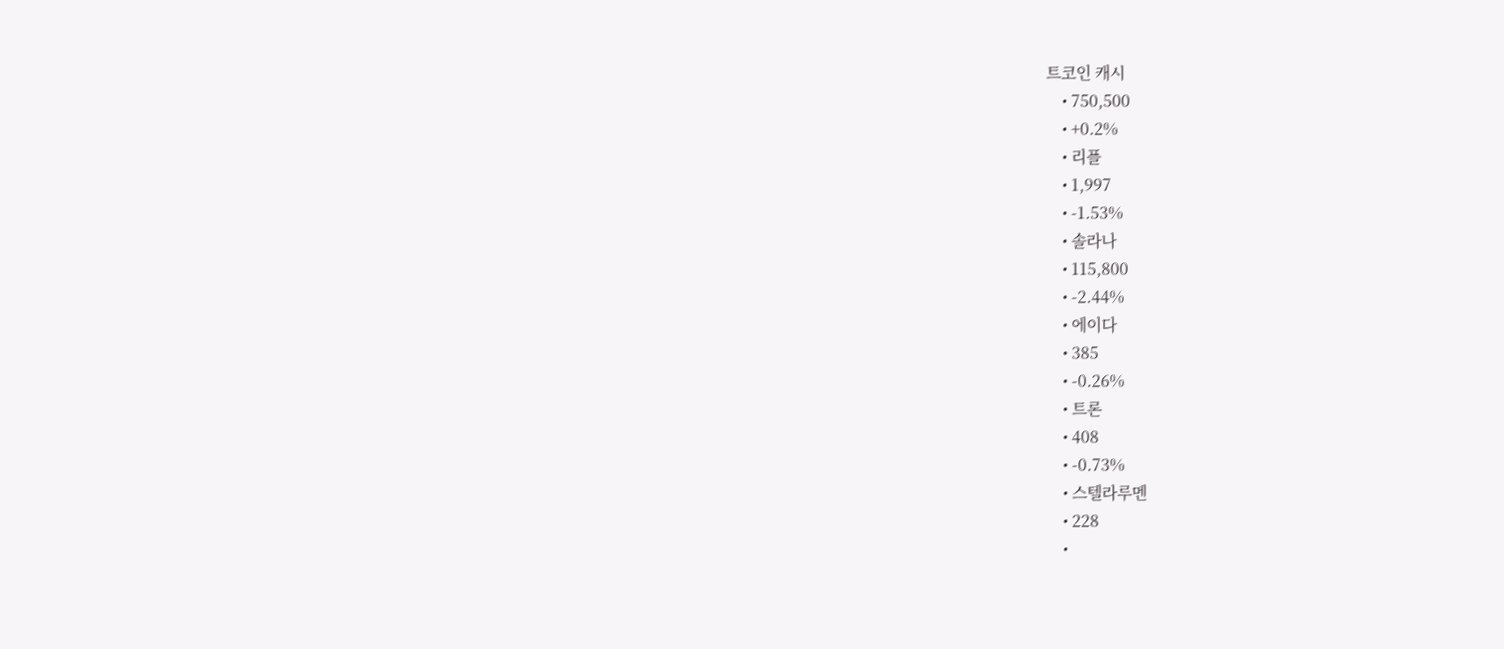트코인 캐시
    • 750,500
    • +0.2%
    • 리플
    • 1,997
    • -1.53%
    • 솔라나
    • 115,800
    • -2.44%
    • 에이다
    • 385
    • -0.26%
    • 트론
    • 408
    • -0.73%
    • 스텔라루멘
    • 228
    •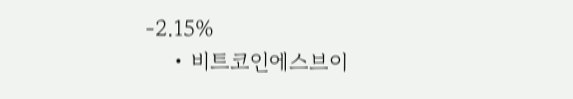-2.15%
    • 비트코인에스브이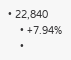• 22,840
    • +7.94%
    •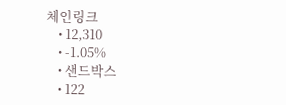체인링크
    • 12,310
    • -1.05%
    • 샌드박스
    • 122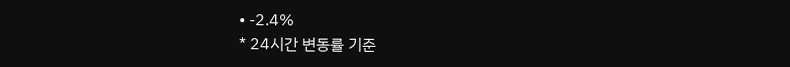• -2.4%
* 24시간 변동률 기준